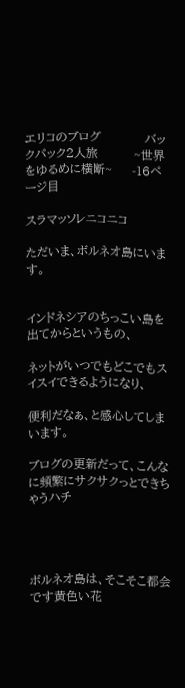エリコのブログ           バックパック2人旅         ~世界をゆるめに横断~     -16ページ目

スラマッソレニコニコ

ただいま、ボルネオ島にいます。


インドネシアのちっこい島を出てからというもの、

ネットがいつでもどこでもスイスイできるようになり、

便利だなぁ、と感心してしまいます。

ブログの更新だって、こんなに頻繁にサクサクっとできちゃうハチ




ボルネオ島は、そこそこ都会です黄色い花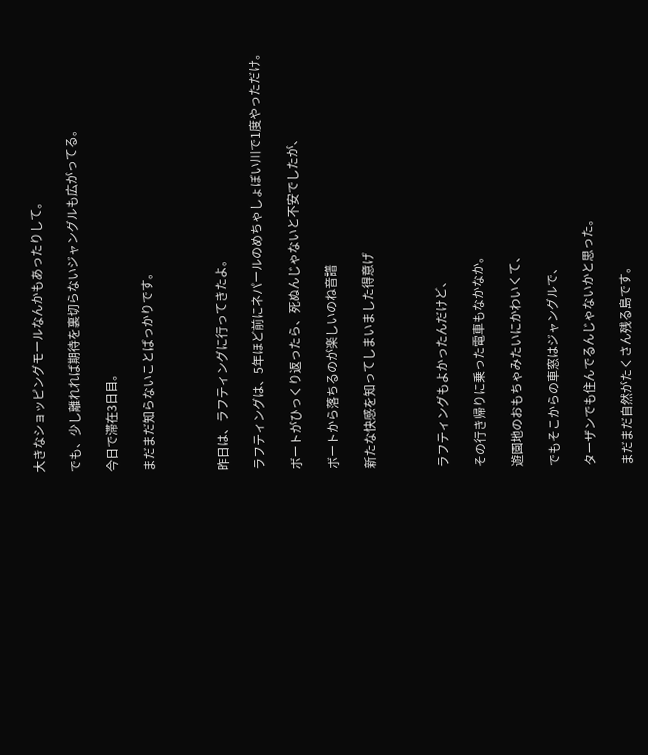大きなショッピングモールなんかもあったりして。

でも、少し離れれば期待を裏切らないジャングルも広がってる。

今日で滞在3日目。

まだまだ知らないことばっかりです。



昨日は、ラフティングに行ってきたよ。

ラフティングは、5年ほど前にネパールのめちゃしょぼい川で1度やっただけ。

ボートがひっくり返ったら、死ぬんじゃないと不安でしたが、

ボートから落ちるのが楽しいのね音譜

新たな快感を知ってしまいました得意げ



ラフティングもよかったんだけど、

その行き帰りに乗った電車もなかなか。

遊園地のおもちゃみたいにかわいくて、

でもそこからの車窓はジャングルで、

ターザンでも住んでるんじゃないかと思った。

まだまだ自然がたくさん残る島です。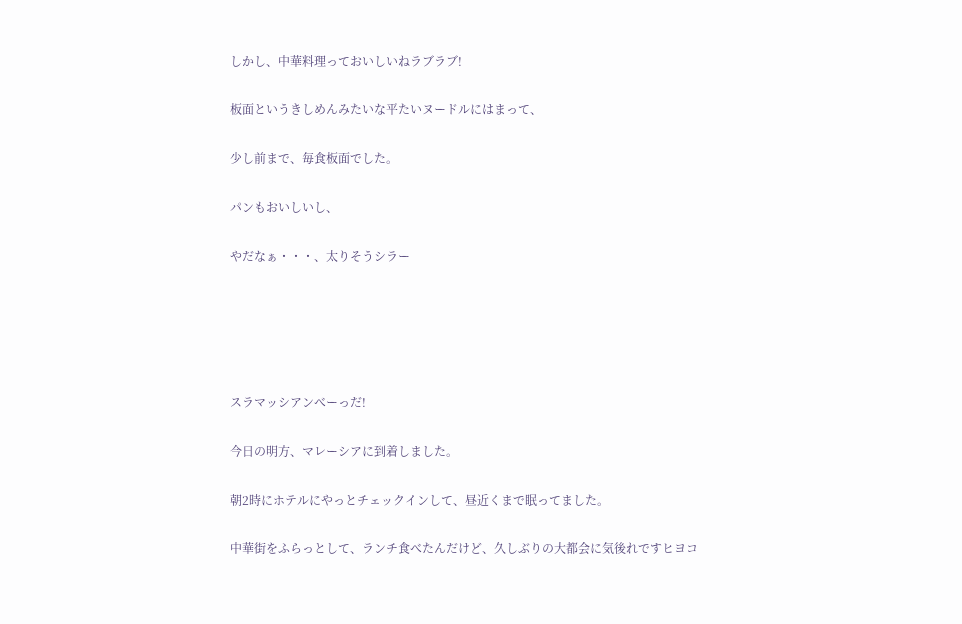しかし、中華料理っておいしいねラブラブ!

板面というきしめんみたいな平たいヌードルにはまって、

少し前まで、毎食板面でした。

パンもおいしいし、

やだなぁ・・・、太りそうシラー





スラマッシアンべーっだ!

今日の明方、マレーシアに到着しました。

朝2時にホテルにやっとチェックインして、昼近くまで眠ってました。

中華街をふらっとして、ランチ食べたんだけど、久しぶりの大都会に気後れですヒヨコ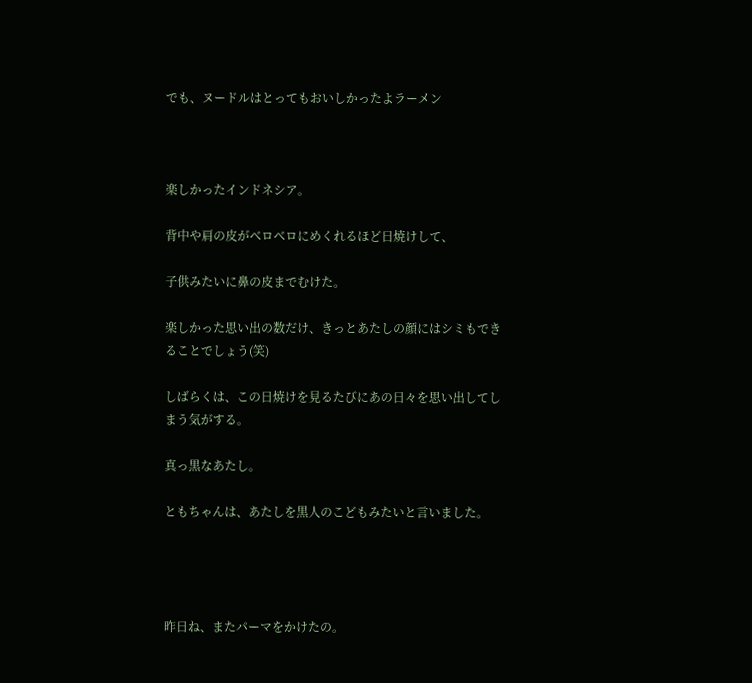でも、ヌードルはとってもおいしかったよラーメン



楽しかったインドネシア。

背中や肩の皮がベロベロにめくれるほど日焼けして、

子供みたいに鼻の皮までむけた。

楽しかった思い出の数だけ、きっとあたしの顔にはシミもできることでしょう(笑)

しばらくは、この日焼けを見るたびにあの日々を思い出してしまう気がする。

真っ黒なあたし。

ともちゃんは、あたしを黒人のこどもみたいと言いました。




昨日ね、またパーマをかけたの。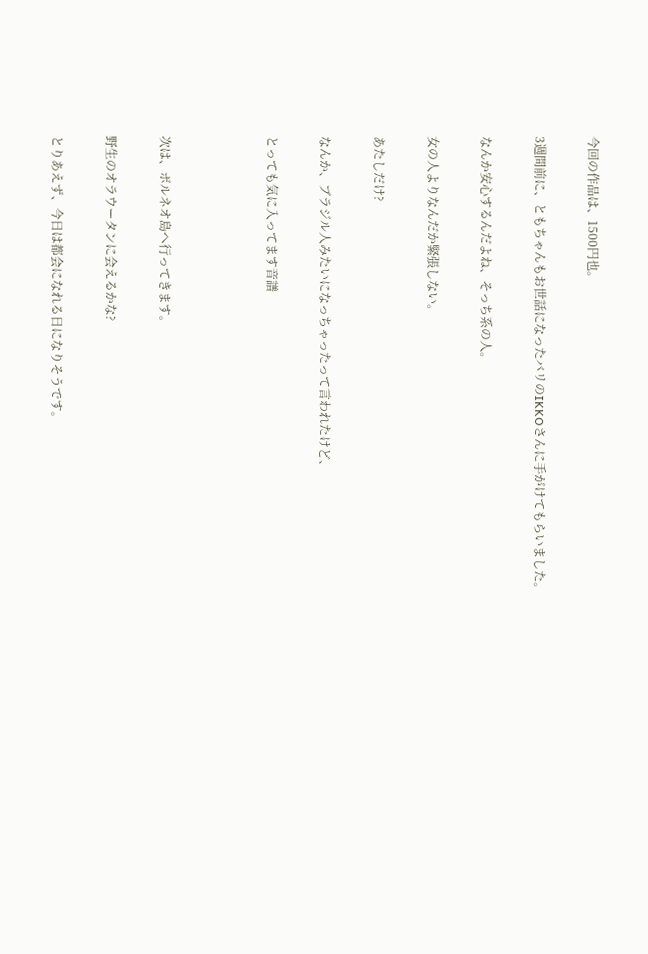今回の作品は、1500円也。

3週間前に、ともちゃんもお世話になったバリのIKKOさんに手がけてもらいました。

なんか安心するんだよね、そっち系の人。

女の人よりなんだか緊張しない。

あたしだけ?

なんか、ブラジル人みたいになっちゃったって言われたけど、

とっても気に入ってます音譜



次は、ボルネオ島へ行ってきます。

野生のオラウータンに会えるかな?

とりあえず、今日は都会になれる日になりそうです。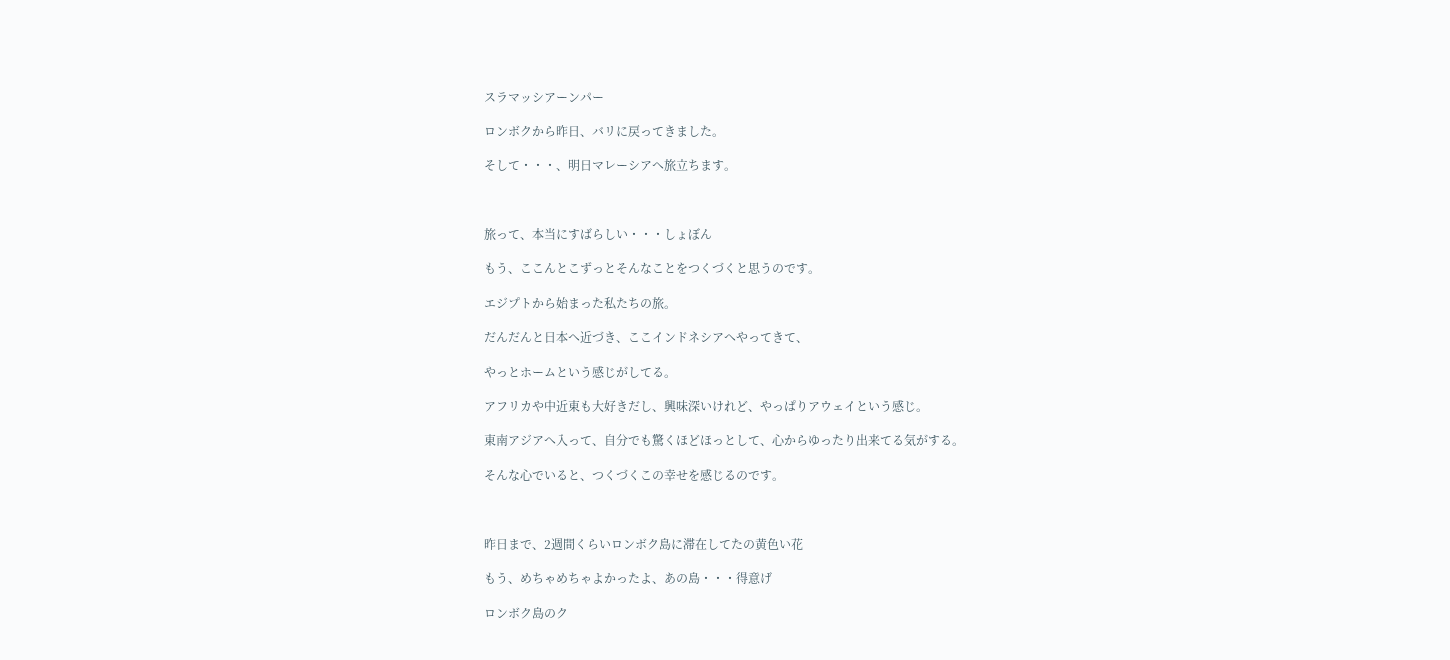スラマッシアーンパー

ロンボクから昨日、バリに戻ってきました。

そして・・・、明日マレーシアへ旅立ちます。



旅って、本当にすばらしい・・・しょぼん

もう、ここんとこずっとそんなことをつくづくと思うのです。

エジプトから始まった私たちの旅。

だんだんと日本へ近づき、ここインドネシアへやってきて、

やっとホームという感じがしてる。

アフリカや中近東も大好きだし、興味深いけれど、やっぱりアウェイという感じ。

東南アジアへ入って、自分でも驚くほどほっとして、心からゆったり出来てる気がする。

そんな心でいると、つくづくこの幸せを感じるのです。



昨日まで、2週間くらいロンボク島に滞在してたの黄色い花

もう、めちゃめちゃよかったよ、あの島・・・得意げ

ロンボク島のク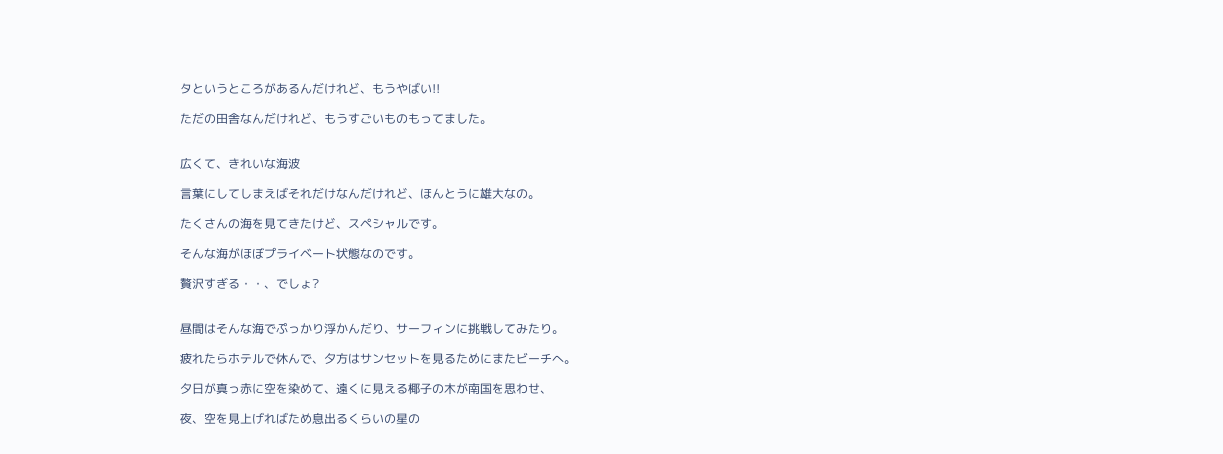タというところがあるんだけれど、もうやばい!!

ただの田舎なんだけれど、もうすごいものもってました。


広くて、きれいな海波

言葉にしてしまえばそれだけなんだけれど、ほんとうに雄大なの。

たくさんの海を見てきたけど、スペシャルです。

そんな海がほぼプライベート状態なのです。

贅沢すぎる・・、でしょ?


昼間はそんな海でぷっかり浮かんだり、サーフィンに挑戦してみたり。

疲れたらホテルで休んで、夕方はサンセットを見るためにまたビーチへ。

夕日が真っ赤に空を染めて、遠くに見える椰子の木が南国を思わせ、

夜、空を見上げればため息出るくらいの星の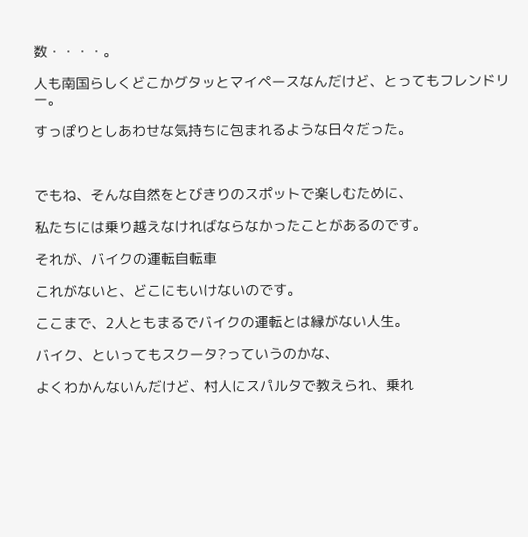数・・・・。

人も南国らしくどこかグタッとマイペースなんだけど、とってもフレンドリー。

すっぽりとしあわせな気持ちに包まれるような日々だった。



でもね、そんな自然をとびきりのスポットで楽しむために、

私たちには乗り越えなければならなかったことがあるのです。

それが、バイクの運転自転車

これがないと、どこにもいけないのです。

ここまで、2人ともまるでバイクの運転とは縁がない人生。

バイク、といってもスクータ?っていうのかな、

よくわかんないんだけど、村人にスパルタで教えられ、乗れ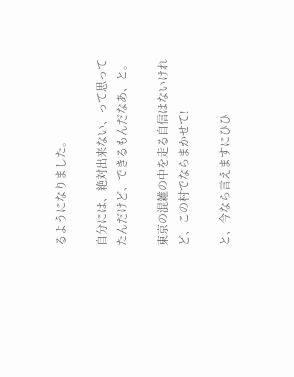るようになりました。

自分には、絶対出来ない、って思ってたんだけど、できるもんだなあ、と。

東京の混雑の中を走る自信はないけれど、この村でならまかせて!

と、今なら言えますにひひ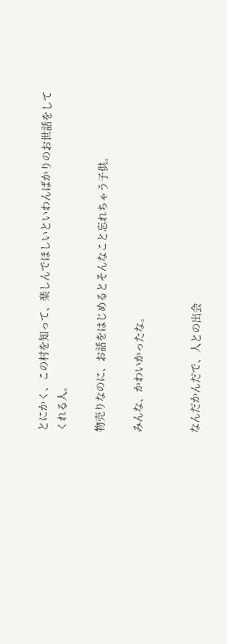とにかく、この村を知って、楽しんでほしいといわんばかりのお世話をしてくれる人。

物売りなのに、お話をはじめるとそんなこと忘れちゃう子供。

みんな、かわいかったな。


なんだかんだで、人との出会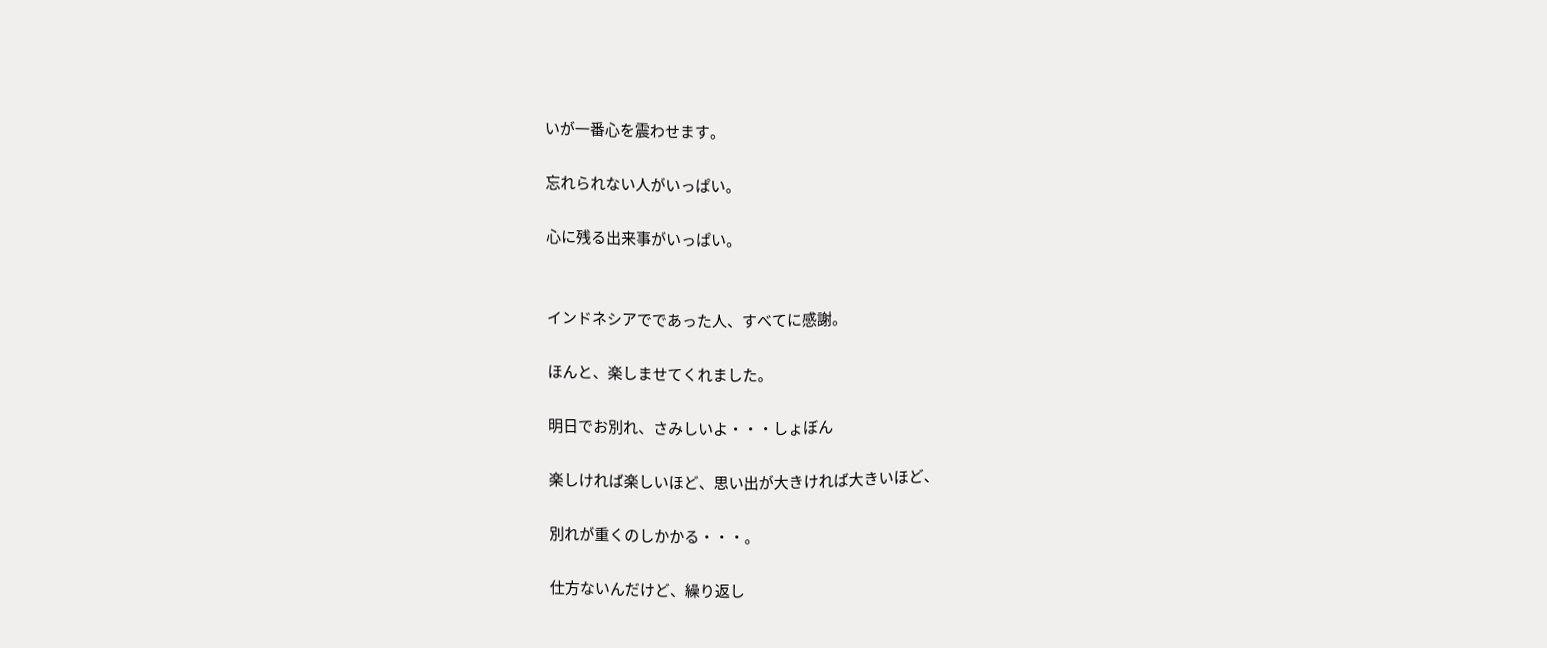いが一番心を震わせます。

忘れられない人がいっぱい。

心に残る出来事がいっぱい。


インドネシアでであった人、すべてに感謝。

ほんと、楽しませてくれました。

明日でお別れ、さみしいよ・・・しょぼん

楽しければ楽しいほど、思い出が大きければ大きいほど、

別れが重くのしかかる・・・。

仕方ないんだけど、繰り返し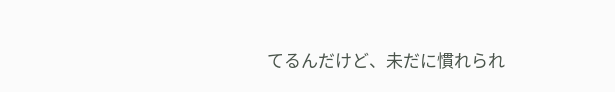てるんだけど、未だに慣れられ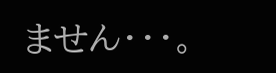ません・・・。